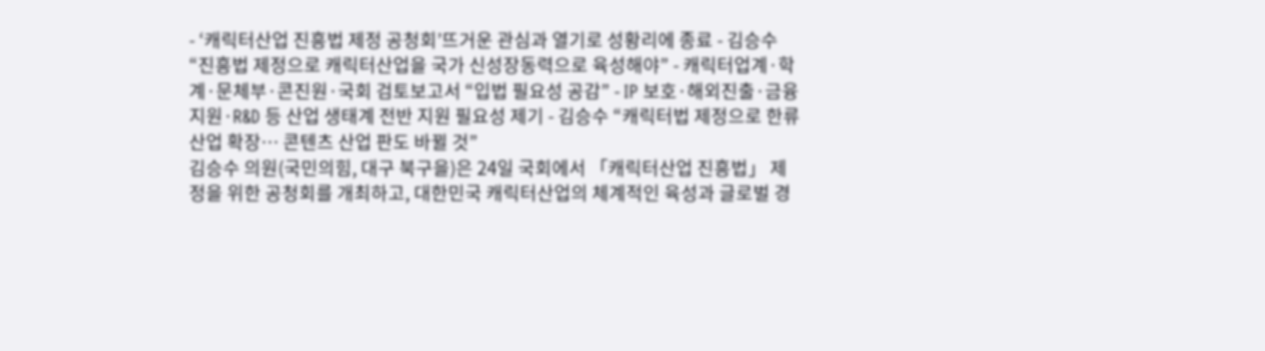- ‘캐릭터산업 진흥법 제정 공청회’뜨거운 관심과 열기로 성황리에 종료 - 김승수 “진흥법 제정으로 캐릭터산업을 국가 신성장동력으로 육성해야” - 캐릭터업계·학계·문체부·콘진원·국회 검토보고서 “입법 필요성 공감” - IP 보호·해외진출·금융지원·R&D 등 산업 생태계 전반 지원 필요성 제기 - 김승수 “캐릭터법 제정으로 한류 산업 확장… 콘텐츠 산업 판도 바뀔 것”
김승수 의원(국민의힘, 대구 북구을)은 24일 국회에서 「캐릭터산업 진흥법」 제정을 위한 공청회를 개최하고, 대한민국 캐릭터산업의 체계적인 육성과 글로벌 경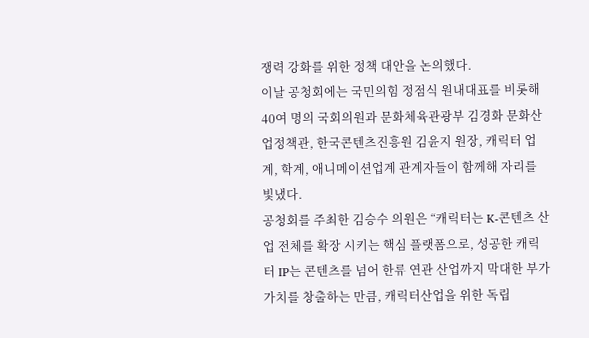쟁력 강화를 위한 정책 대안을 논의했다.
이날 공청회에는 국민의힘 정점식 원내대표를 비롯해 40여 명의 국회의원과 문화체육관광부 김경화 문화산업정책관, 한국콘텐츠진흥원 김윤지 원장, 캐릭터 업계, 학계, 애니메이션업계 관계자들이 함께해 자리를 빛냈다.
공청회를 주최한 김승수 의원은 “캐릭터는 K-콘텐츠 산업 전체를 확장 시키는 핵심 플랫폼으로, 성공한 캐릭터 IP는 콘텐츠를 넘어 한류 연관 산업까지 막대한 부가가치를 창출하는 만큼, 캐릭터산업을 위한 독립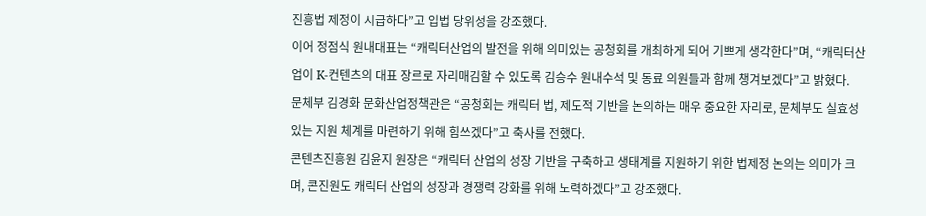진흥법 제정이 시급하다”고 입법 당위성을 강조했다.
이어 정점식 원내대표는 “캐릭터산업의 발전을 위해 의미있는 공청회를 개최하게 되어 기쁘게 생각한다”며, “캐릭터산업이 K-컨텐츠의 대표 장르로 자리매김할 수 있도록 김승수 원내수석 및 동료 의원들과 함께 챙겨보겠다”고 밝혔다.
문체부 김경화 문화산업정책관은 “공청회는 캐릭터 법, 제도적 기반을 논의하는 매우 중요한 자리로, 문체부도 실효성 있는 지원 체계를 마련하기 위해 힘쓰겠다”고 축사를 전했다.
콘텐츠진흥원 김윤지 원장은 “캐릭터 산업의 성장 기반을 구축하고 생태계를 지원하기 위한 법제정 논의는 의미가 크며, 콘진원도 캐릭터 산업의 성장과 경쟁력 강화를 위해 노력하겠다”고 강조했다.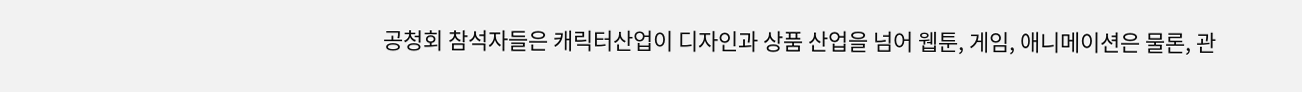공청회 참석자들은 캐릭터산업이 디자인과 상품 산업을 넘어 웹툰, 게임, 애니메이션은 물론, 관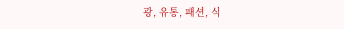광, 유통, 패션, 식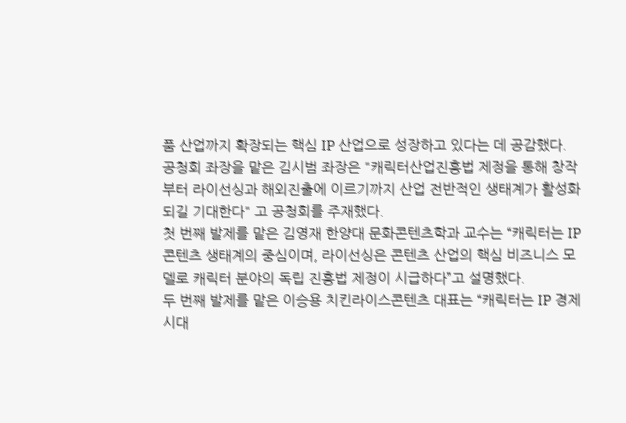품 산업까지 확장되는 핵심 IP 산업으로 성장하고 있다는 데 공감했다.
공청회 좌장을 맡은 김시범 좌장은 "캐릭터산업진흥법 제정을 통해 창작부터 라이선싱과 해외진출에 이르기까지 산업 전반적인 생태계가 활성화되길 기대한다" 고 공청회를 주재했다.
첫 번째 발제를 맡은 김영재 한양대 문화콘텐츠학과 교수는 “캐릭터는 IP 콘텐츠 생태계의 중심이며, 라이선싱은 콘텐츠 산업의 핵심 비즈니스 모델로 캐릭터 분야의 독립 진흥법 제정이 시급하다”고 설명했다.
두 번째 발제를 맡은 이승용 치킨라이스콘텐츠 대표는 “캐릭터는 IP 경제 시대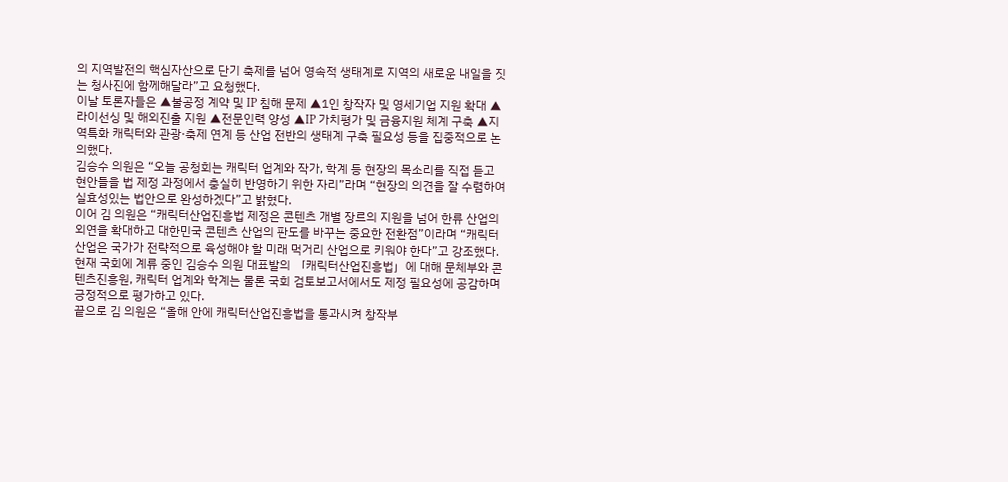의 지역발전의 핵심자산으로 단기 축제를 넘어 영속적 생태계로 지역의 새로운 내일을 짓는 청사진에 함께해달라”고 요청했다.
이날 토론자들은 ▲불공정 계약 및 IP 침해 문제 ▲1인 창작자 및 영세기업 지원 확대 ▲라이선싱 및 해외진출 지원 ▲전문인력 양성 ▲IP 가치평가 및 금융지원 체계 구축 ▲지역특화 캐릭터와 관광·축제 연계 등 산업 전반의 생태계 구축 필요성 등을 집중적으로 논의했다.
김승수 의원은 “오늘 공청회는 캐릭터 업계와 작가, 학계 등 현장의 목소리를 직접 듣고 현안들을 법 제정 과정에서 충실히 반영하기 위한 자리”라며 “현장의 의견을 잘 수렴하여 실효성있는 법안으로 완성하겠다”고 밝혔다.
이어 김 의원은 “캐릭터산업진흥법 제정은 콘텐츠 개별 장르의 지원을 넘어 한류 산업의 외연을 확대하고 대한민국 콘텐츠 산업의 판도를 바꾸는 중요한 전환점”이라며 “캐릭터 산업은 국가가 전략적으로 육성해야 할 미래 먹거리 산업으로 키워야 한다”고 강조했다.
현재 국회에 계류 중인 김승수 의원 대표발의 「캐릭터산업진흥법」에 대해 문체부와 콘텐츠진흥원, 캐릭터 업계와 학계는 물론 국회 검토보고서에서도 제정 필요성에 공감하며 긍정적으로 평가하고 있다.
끝으로 김 의원은 “올해 안에 캐릭터산업진흥법을 통과시켜 창작부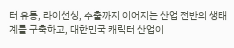터 유통, 라이선싱, 수출까지 이어지는 산업 전반의 생태계를 구축하고, 대한민국 캐릭터 산업이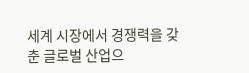세계 시장에서 경쟁력을 갖춘 글로벌 산업으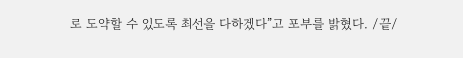로 도약할 수 있도록 최선을 다하겠다”고 포부를 밝혔다. /끝/